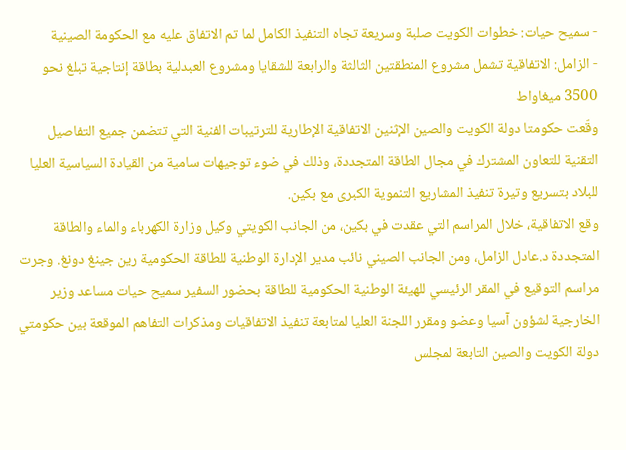- سميح حيات: خطوات الكويت صلبة وسريعة تجاه التنفيذ الكامل لما تم الاتفاق عليه مع الحكومة الصينية
- الزامل: الاتفاقية تشمل مشروع المنطقتين الثالثة والرابعة للشقايا ومشروع العبدلية بطاقة إنتاجية تبلغ نحو 3500 ميغاواط
وقّعت حكومتا دولة الكويت والصين الإثنين الاتفاقية الإطارية للترتيبات الفنية التي تتضمن جميع التفاصيل التقنية للتعاون المشترك في مجال الطاقة المتجددة، وذلك في ضوء توجيهات سامية من القيادة السياسية العليا للبلاد بتسريع وتيرة تنفيذ المشاريع التنموية الكبرى مع بكين.
وقع الاتفاقية، خلال المراسم التي عقدت في بكين، من الجانب الكويتي وكيل وزارة الكهرباء والماء والطاقة المتجددة د.عادل الزامل، ومن الجانب الصيني نائب مدير الإدارة الوطنية للطاقة الحكومية رين جينغ دونغ. وجرت مراسم التوقيع في المقر الرئيسي للهيئة الوطنية الحكومية للطاقة بحضور السفير سميح حيات مساعد وزير الخارجية لشؤون آسيا وعضو ومقرر اللجنة العليا لمتابعة تنفيذ الاتفاقيات ومذكرات التفاهم الموقعة بين حكومتي دولة الكويت والصين التابعة لمجلس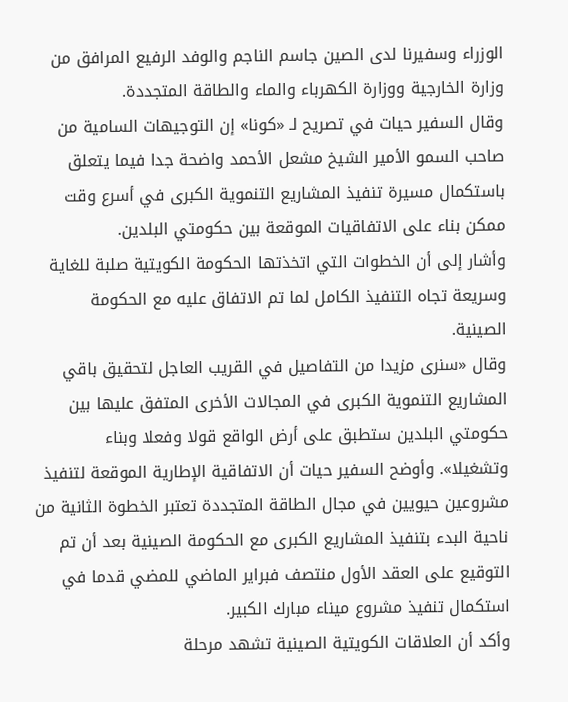الوزراء وسفيرنا لدى الصين جاسم الناجم والوفد الرفيع المرافق من وزارة الخارجية ووزارة الكهرباء والماء والطاقة المتجددة.
وقال السفير حيات في تصريح لـ «كونا» إن التوجيهات السامية من صاحب السمو الأمير الشيخ مشعل الأحمد واضحة جدا فيما يتعلق باستكمال مسيرة تنفيذ المشاريع التنموية الكبرى في أسرع وقت ممكن بناء على الاتفاقيات الموقعة بين حكومتي البلدين.
وأشار إلى أن الخطوات التي اتخذتها الحكومة الكويتية صلبة للغاية وسريعة تجاه التنفيذ الكامل لما تم الاتفاق عليه مع الحكومة الصينية.
وقال «سنرى مزيدا من التفاصيل في القريب العاجل لتحقيق باقي المشاريع التنموية الكبرى في المجالات الأخرى المتفق عليها بين حكومتي البلدين ستطبق على أرض الواقع قولا وفعلا وبناء وتشغيلا». وأوضح السفير حيات أن الاتفاقية الإطارية الموقعة لتنفيذ مشروعين حيويين في مجال الطاقة المتجددة تعتبر الخطوة الثانية من ناحية البدء بتنفيذ المشاريع الكبرى مع الحكومة الصينية بعد أن تم التوقيع على العقد الأول منتصف فبراير الماضي للمضي قدما في استكمال تنفيذ مشروع ميناء مبارك الكبير.
وأكد أن العلاقات الكويتية الصينية تشهد مرحلة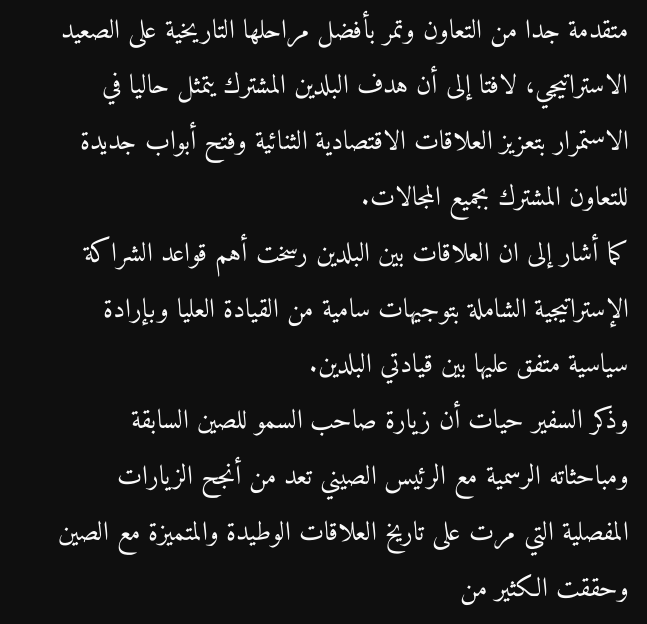متقدمة جدا من التعاون وتمر بأفضل مراحلها التاريخية على الصعيد الاستراتيجي، لافتا إلى أن هدف البلدين المشترك يتمثل حاليا في الاستمرار بتعزيز العلاقات الاقتصادية الثنائية وفتح أبواب جديدة للتعاون المشترك بجميع المجالات.
كما أشار إلى ان العلاقات بين البلدين رسخت أهم قواعد الشراكة الإستراتيجية الشاملة بتوجيهات سامية من القيادة العليا وبإرادة سياسية متفق عليها بين قيادتي البلدين.
وذكر السفير حيات أن زيارة صاحب السمو للصين السابقة ومباحثاته الرسمية مع الرئيس الصيني تعد من أنجح الزيارات المفصلية التي مرت على تاريخ العلاقات الوطيدة والمتميزة مع الصين وحققت الكثير من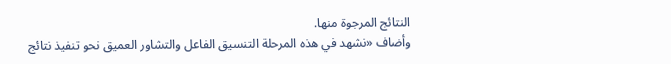النتائج المرجوة منها.
وأضاف «نشهد في هذه المرحلة التنسيق الفاعل والتشاور العميق نحو تنفيذ نتائج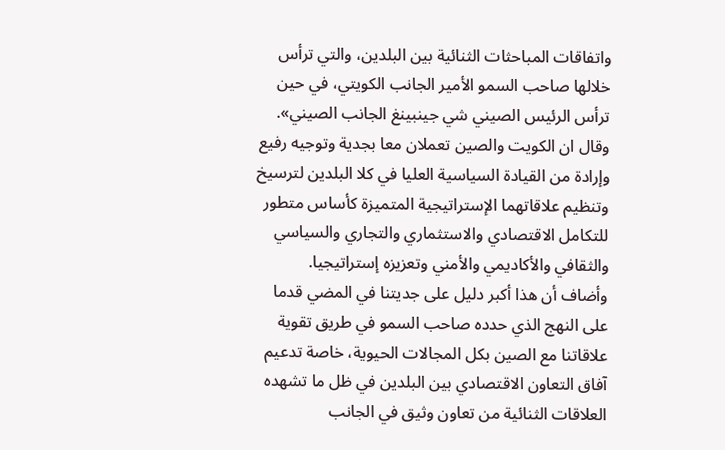واتفاقات المباحثات الثنائية بين البلدين، والتي ترأس خلالها صاحب السمو الأمير الجانب الكويتي، في حين ترأس الرئيس الصيني شي جينبينغ الجانب الصيني».
وقال ان الكويت والصين تعملان معا بجدية وتوجيه رفيع وإرادة من القيادة السياسية العليا في كلا البلدين لترسيخ وتنظيم علاقاتهما الإستراتيجية المتميزة كأساس متطور للتكامل الاقتصادي والاستثماري والتجاري والسياسي والثقافي والأكاديمي والأمني وتعزيزه إستراتيجيا.
وأضاف أن هذا أكبر دليل على جديتنا في المضي قدما على النهج الذي حدده صاحب السمو في طريق تقوية علاقاتنا مع الصين بكل المجالات الحيوية، خاصة تدعيم آفاق التعاون الاقتصادي بين البلدين في ظل ما تشهده العلاقات الثنائية من تعاون وثيق في الجانب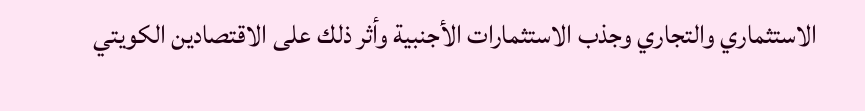الاستثماري والتجاري وجذب الاستثمارات الأجنبية وأثر ذلك على الاقتصادين الكويتي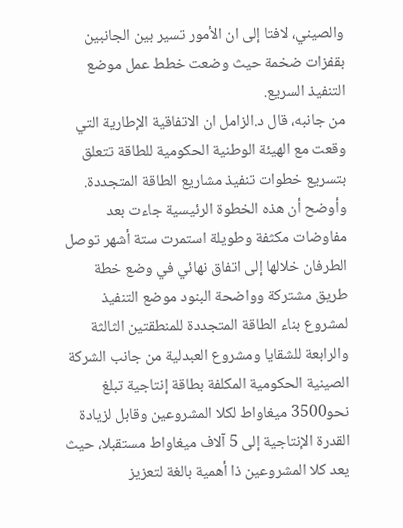والصيني، لافتا إلى ان الأمور تسير بين الجانبين بقفزات ضخمة حيث وضعت خطط عمل موضع التنفيذ السريع.
من جانبه، قال د.الزامل ان الاتفاقية الإطارية التي وقعت مع الهيئة الوطنية الحكومية للطاقة تتعلق بتسريع خطوات تنفيذ مشاريع الطاقة المتجددة.
وأوضح أن هذه الخطوة الرئيسية جاءت بعد مفاوضات مكثفة وطويلة استمرت ستة أشهر توصل الطرفان خلالها إلى اتفاق نهائي في وضع خطة طريق مشتركة وواضحة البنود موضع التنفيذ لمشروع بناء الطاقة المتجددة للمنطقتين الثالثة والرابعة للشقايا ومشروع العبدلية من جانب الشركة الصينية الحكومية المكلفة بطاقة إنتاجية تبلغ نحو3500 ميغاواط لكلا المشروعين وقابل لزيادة القدرة الإنتاجية إلى 5 آلاف ميغاواط مستقبلا، حيث يعد كلا المشروعين ذا أهمية بالغة لتعزيز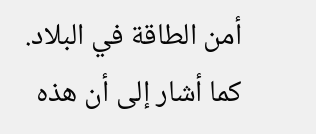أمن الطاقة في البلاد.
كما أشار إلى أن هذه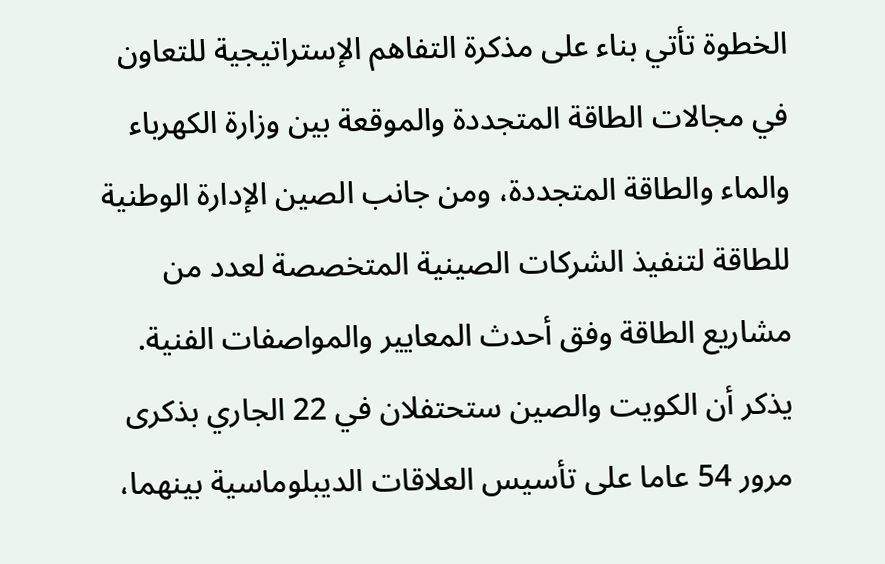الخطوة تأتي بناء على مذكرة التفاهم الإستراتيجية للتعاون في مجالات الطاقة المتجددة والموقعة بين وزارة الكهرباء والماء والطاقة المتجددة، ومن جانب الصين الإدارة الوطنية للطاقة لتنفيذ الشركات الصينية المتخصصة لعدد من مشاريع الطاقة وفق أحدث المعايير والمواصفات الفنية.
يذكر أن الكويت والصين ستحتفلان في 22 الجاري بذكرى مرور 54 عاما على تأسيس العلاقات الديبلوماسية بينهما،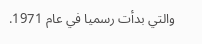والتي بدأت رسميا في عام 1971.